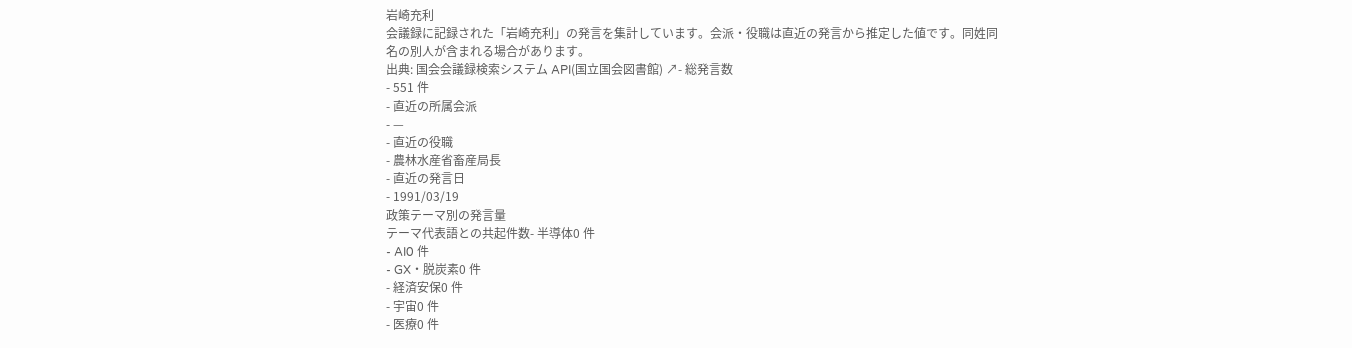岩崎充利
会議録に記録された「岩崎充利」の発言を集計しています。会派・役職は直近の発言から推定した値です。同姓同名の別人が含まれる場合があります。
出典: 国会会議録検索システム API(国立国会図書館) ↗- 総発言数
- 551 件
- 直近の所属会派
- —
- 直近の役職
- 農林水産省畜産局長
- 直近の発言日
- 1991/03/19
政策テーマ別の発言量
テーマ代表語との共起件数- 半導体0 件
- AI0 件
- GX・脱炭素0 件
- 経済安保0 件
- 宇宙0 件
- 医療0 件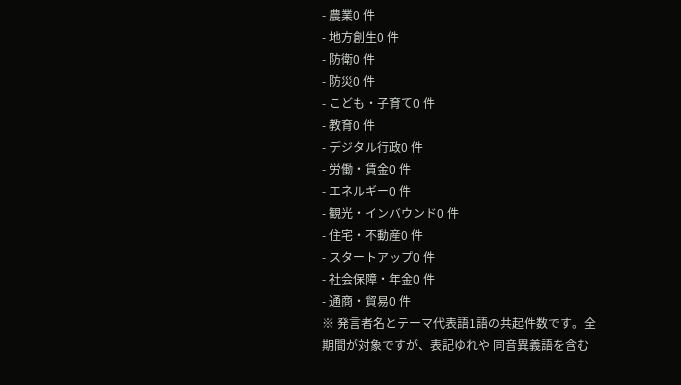- 農業0 件
- 地方創生0 件
- 防衛0 件
- 防災0 件
- こども・子育て0 件
- 教育0 件
- デジタル行政0 件
- 労働・賃金0 件
- エネルギー0 件
- 観光・インバウンド0 件
- 住宅・不動産0 件
- スタートアップ0 件
- 社会保障・年金0 件
- 通商・貿易0 件
※ 発言者名とテーマ代表語1語の共起件数です。全期間が対象ですが、表記ゆれや 同音異義語を含む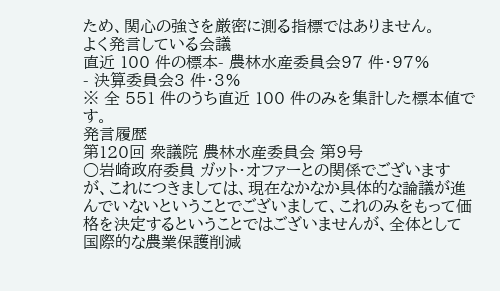ため、関心の強さを厳密に測る指標ではありません。
よく発言している会議
直近 100 件の標本- 農林水産委員会97 件・97%
- 決算委員会3 件・3%
※ 全 551 件のうち直近 100 件のみを集計した標本値です。
発言履歴
第120回 衆議院 農林水産委員会 第9号
○岩崎政府委員 ガット・オファーとの関係でございますが、これにつきましては、現在なかなか具体的な論議が進んでいないということでございまして、これのみをもって価格を決定するということではございませんが、全体として国際的な農業保護削減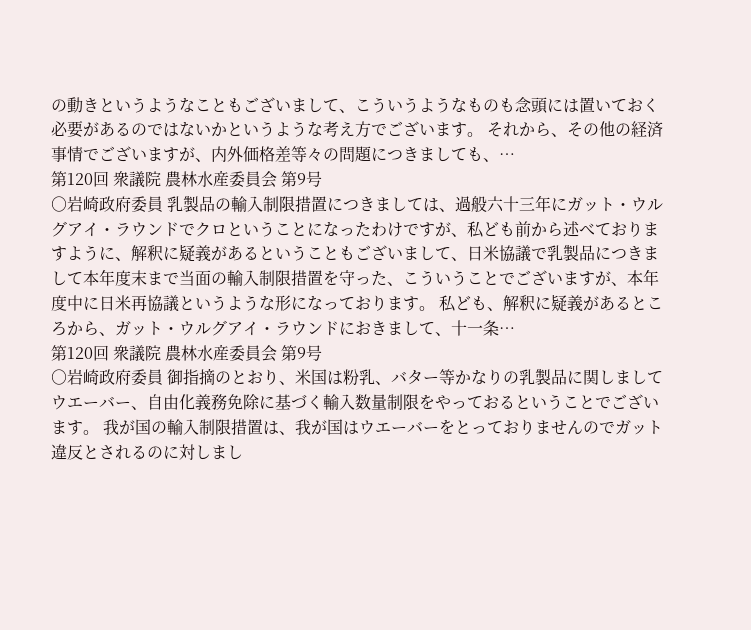の動きというようなこともございまして、こういうようなものも念頭には置いておく必要があるのではないかというような考え方でございます。 それから、その他の経済事情でございますが、内外価格差等々の問題につきましても、…
第120回 衆議院 農林水産委員会 第9号
○岩崎政府委員 乳製品の輸入制限措置につきましては、過般六十三年にガット・ウルグアイ・ラウンドでクロということになったわけですが、私ども前から述べておりますように、解釈に疑義があるということもございまして、日米協議で乳製品につきまして本年度末まで当面の輸入制限措置を守った、こういうことでございますが、本年度中に日米再協議というような形になっております。 私ども、解釈に疑義があるところから、ガット・ウルグアイ・ラウンドにおきまして、十一条…
第120回 衆議院 農林水産委員会 第9号
○岩崎政府委員 御指摘のとおり、米国は粉乳、バター等かなりの乳製品に関しましてウエーバー、自由化義務免除に基づく輸入数量制限をやっておるということでございます。 我が国の輸入制限措置は、我が国はウエーバーをとっておりませんのでガット違反とされるのに対しまし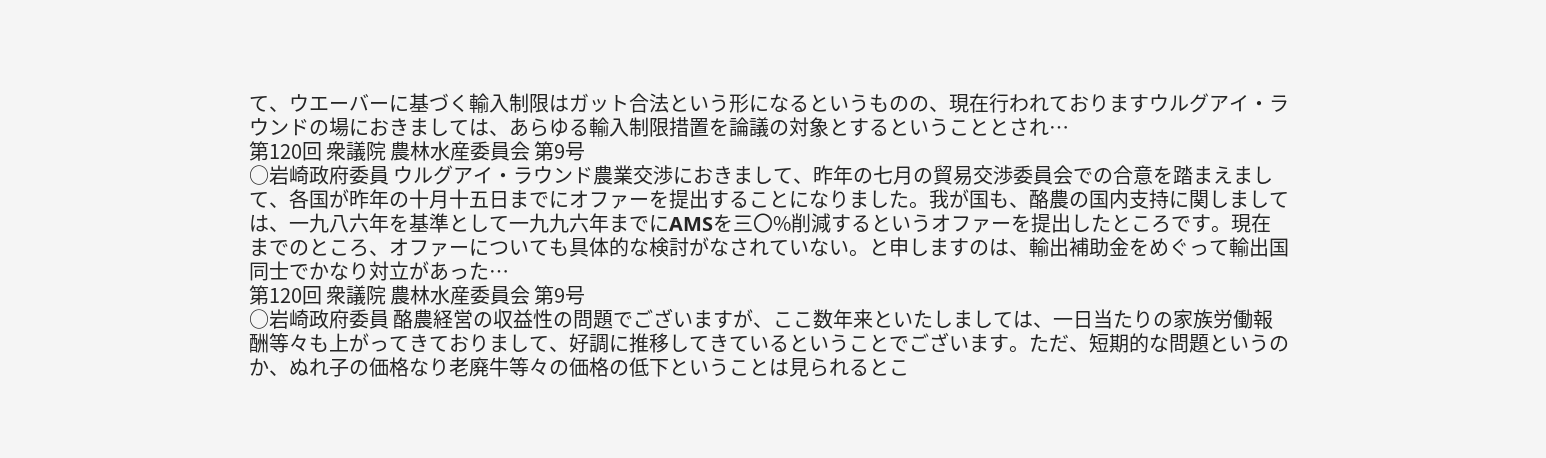て、ウエーバーに基づく輸入制限はガット合法という形になるというものの、現在行われておりますウルグアイ・ラウンドの場におきましては、あらゆる輸入制限措置を論議の対象とするということとされ…
第120回 衆議院 農林水産委員会 第9号
○岩崎政府委員 ウルグアイ・ラウンド農業交渉におきまして、昨年の七月の貿易交渉委員会での合意を踏まえまして、各国が昨年の十月十五日までにオファーを提出することになりました。我が国も、酪農の国内支持に関しましては、一九八六年を基準として一九九六年までにAMSを三〇%削減するというオファーを提出したところです。現在までのところ、オファーについても具体的な検討がなされていない。と申しますのは、輸出補助金をめぐって輸出国同士でかなり対立があった…
第120回 衆議院 農林水産委員会 第9号
○岩崎政府委員 酪農経営の収益性の問題でございますが、ここ数年来といたしましては、一日当たりの家族労働報酬等々も上がってきておりまして、好調に推移してきているということでございます。ただ、短期的な問題というのか、ぬれ子の価格なり老廃牛等々の価格の低下ということは見られるとこ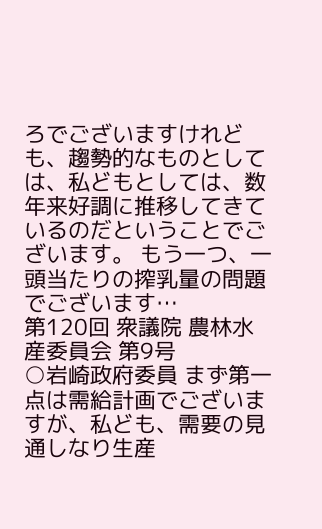ろでございますけれども、趨勢的なものとしては、私どもとしては、数年来好調に推移してきているのだということでございます。 もう一つ、一頭当たりの搾乳量の問題でございます…
第120回 衆議院 農林水産委員会 第9号
○岩崎政府委員 まず第一点は需給計画でございますが、私ども、需要の見通しなり生産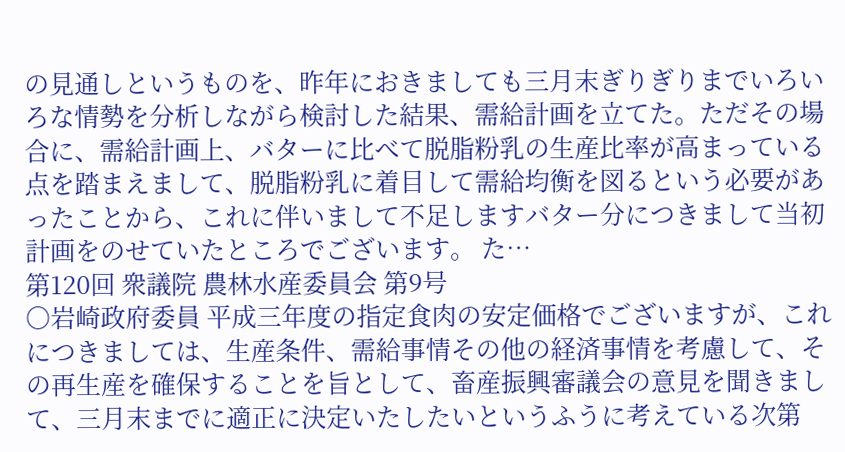の見通しというものを、昨年におきましても三月末ぎりぎりまでいろいろな情勢を分析しながら検討した結果、需給計画を立てた。ただその場合に、需給計画上、バターに比べて脱脂粉乳の生産比率が高まっている点を踏まえまして、脱脂粉乳に着目して需給均衡を図るという必要があったことから、これに伴いまして不足しますバター分につきまして当初計画をのせていたところでございます。 た…
第120回 衆議院 農林水産委員会 第9号
○岩崎政府委員 平成三年度の指定食肉の安定価格でございますが、これにつきましては、生産条件、需給事情その他の経済事情を考慮して、その再生産を確保することを旨として、畜産振興審議会の意見を聞きまして、三月末までに適正に決定いたしたいというふうに考えている次第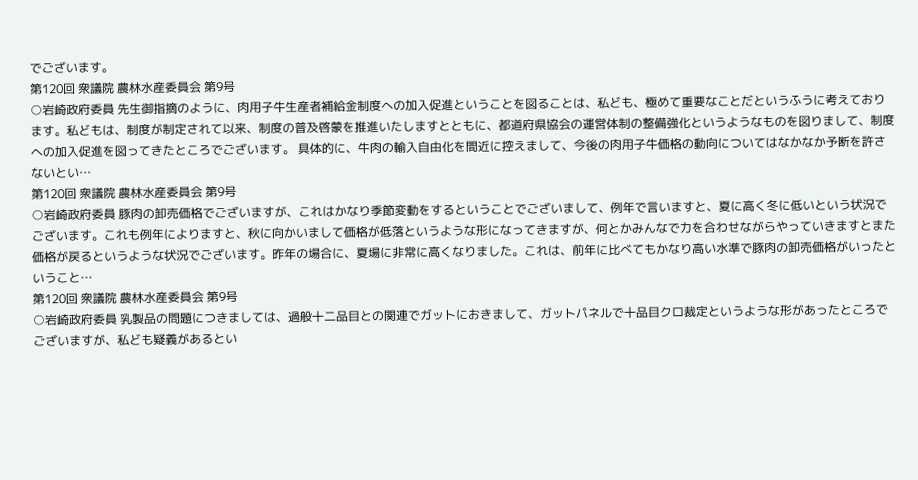でございます。
第120回 衆議院 農林水産委員会 第9号
○岩崎政府委員 先生御指摘のように、肉用子牛生産者補給金制度への加入促進ということを図ることは、私ども、極めて重要なことだというふうに考えております。私どもは、制度が制定されて以来、制度の普及啓蒙を推進いたしますとともに、都道府県協会の運営体制の整備強化というようなものを図りまして、制度への加入促進を図ってきたところでございます。 具体的に、牛肉の輸入自由化を間近に控えまして、今後の肉用子牛価格の動向についてはなかなか予断を許さないとい…
第120回 衆議院 農林水産委員会 第9号
○岩崎政府委員 豚肉の卸売価格でございますが、これはかなり季節変動をするということでございまして、例年で言いますと、夏に高く冬に低いという状況でございます。これも例年によりますと、秋に向かいまして価格が低落というような形になってきますが、何とかみんなで力を合わせながらやっていきますとまた価格が戻るというような状況でございます。昨年の場合に、夏場に非常に高くなりました。これは、前年に比べてもかなり高い水準で豚肉の卸売価格がいったということ…
第120回 衆議院 農林水産委員会 第9号
○岩崎政府委員 乳製品の問題につきましては、過般十二品目との関連でガットにおきまして、ガットパネルで十品目クロ裁定というような形があったところでございますが、私ども疑義があるとい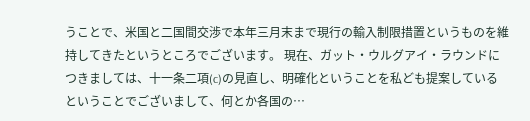うことで、米国と二国間交渉で本年三月末まで現行の輸入制限措置というものを維持してきたというところでございます。 現在、ガット・ウルグアイ・ラウンドにつきましては、十一条二項(c)の見直し、明確化ということを私ども提案しているということでございまして、何とか各国の…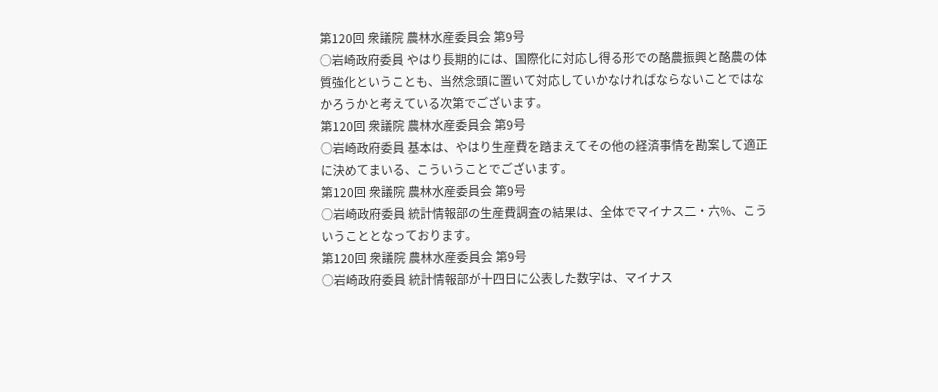第120回 衆議院 農林水産委員会 第9号
○岩崎政府委員 やはり長期的には、国際化に対応し得る形での酪農振興と酪農の体質強化ということも、当然念頭に置いて対応していかなければならないことではなかろうかと考えている次第でございます。
第120回 衆議院 農林水産委員会 第9号
○岩崎政府委員 基本は、やはり生産費を踏まえてその他の経済事情を勘案して適正に決めてまいる、こういうことでございます。
第120回 衆議院 農林水産委員会 第9号
○岩崎政府委員 統計情報部の生産費調査の結果は、全体でマイナス二・六%、こういうこととなっております。
第120回 衆議院 農林水産委員会 第9号
○岩崎政府委員 統計情報部が十四日に公表した数字は、マイナス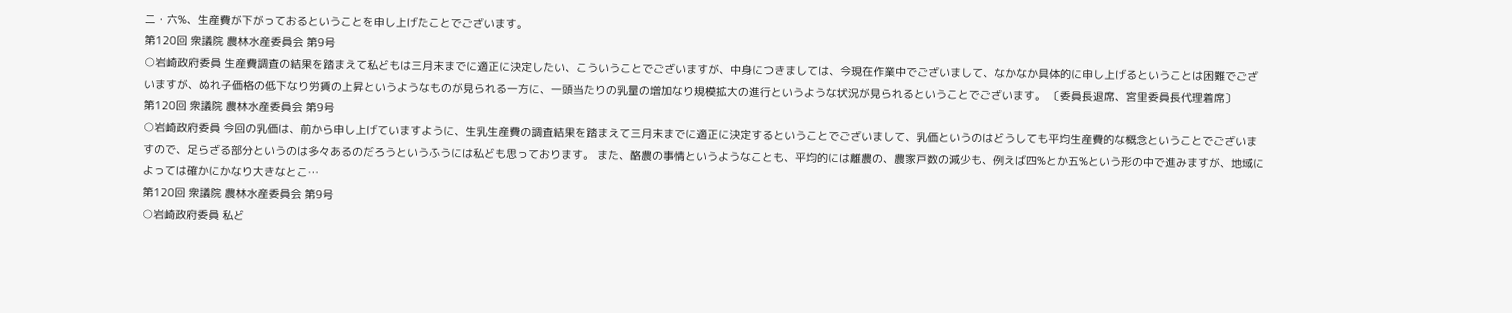二・六%、生産費が下がっておるということを申し上げたことでございます。
第120回 衆議院 農林水産委員会 第9号
○岩崎政府委員 生産費調査の結果を踏まえて私どもは三月末までに適正に決定したい、こういうことでございますが、中身につきましては、今現在作業中でございまして、なかなか具体的に申し上げるということは困難でございますが、ぬれ子価格の低下なり労賃の上昇というようなものが見られる一方に、一頭当たりの乳量の増加なり規模拡大の進行というような状況が見られるということでございます。 〔委員長退席、宮里委員長代理着席〕
第120回 衆議院 農林水産委員会 第9号
○岩崎政府委員 今回の乳価は、前から申し上げていますように、生乳生産費の調査結果を踏まえて三月末までに適正に決定するということでございまして、乳価というのはどうしても平均生産費的な概念ということでございますので、足らざる部分というのは多々あるのだろうというふうには私ども思っております。 また、酪農の事情というようなことも、平均的には離農の、農家戸数の減少も、例えば四%とか五%という形の中で進みますが、地域によっては確かにかなり大きなとこ…
第120回 衆議院 農林水産委員会 第9号
○岩崎政府委員 私ど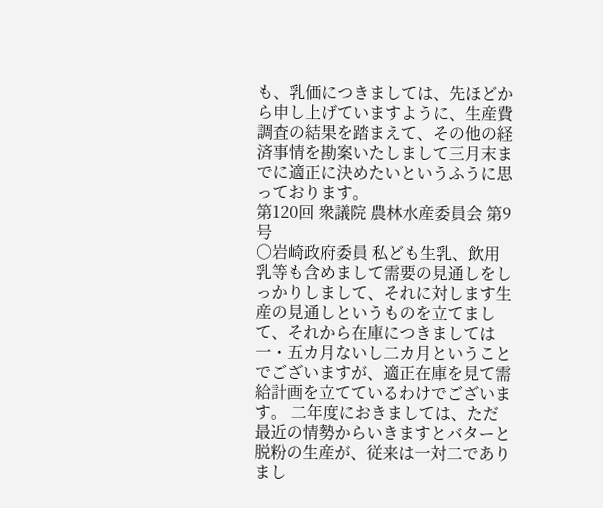も、乳価につきましては、先ほどから申し上げていますように、生産費調査の結果を踏まえて、その他の経済事情を勘案いたしまして三月末までに適正に決めたいというふうに思っております。
第120回 衆議院 農林水産委員会 第9号
○岩崎政府委員 私ども生乳、飲用乳等も含めまして需要の見通しをしっかりしまして、それに対します生産の見通しというものを立てまして、それから在庫につきましては一・五カ月ないし二カ月ということでございますが、適正在庫を見て需給計画を立てているわけでございます。 二年度におきましては、ただ最近の情勢からいきますとバターと脱粉の生産が、従来は一対二でありまし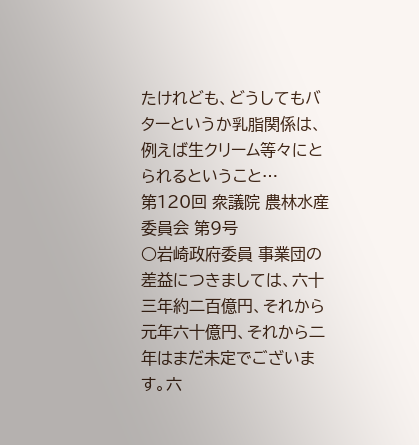たけれども、どうしてもバターというか乳脂関係は、例えば生クリーム等々にとられるということ…
第120回 衆議院 農林水産委員会 第9号
○岩崎政府委員 事業団の差益につきましては、六十三年約二百億円、それから元年六十億円、それから二年はまだ未定でございます。六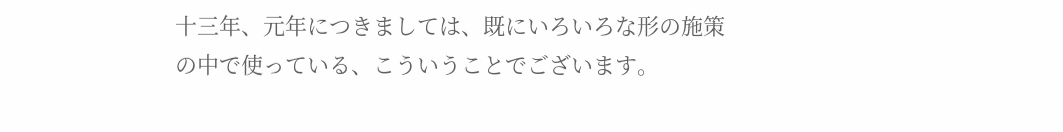十三年、元年につきましては、既にいろいろな形の施策の中で使っている、こういうことでございます。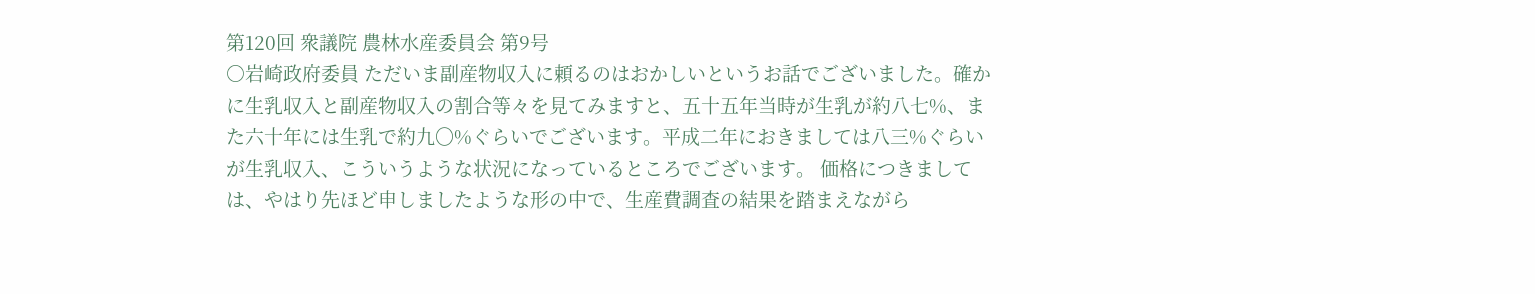第120回 衆議院 農林水産委員会 第9号
○岩崎政府委員 ただいま副産物収入に頼るのはおかしいというお話でございました。確かに生乳収入と副産物収入の割合等々を見てみますと、五十五年当時が生乳が約八七%、また六十年には生乳で約九〇%ぐらいでございます。平成二年におきましては八三%ぐらいが生乳収入、こういうような状況になっているところでございます。 価格につきましては、やはり先ほど申しましたような形の中で、生産費調査の結果を踏まえながら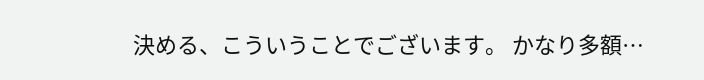決める、こういうことでございます。 かなり多額…